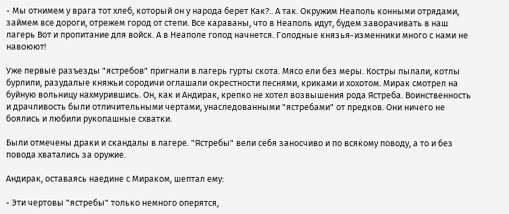- Мы отнимем у врага тот хлеб, который он у народа берет Как?.. А так. Окружим Неаполь конными отрядами, займем все дороги, отрежем город от степи. Все караваны, что в Неаполь идут, будем заворачивать в наш лагерь Вот и пропитание для войск. А в Неаполе голод начнется. Голодные князья-изменники много с нами не навоюют!

Уже первые разъезды "ястребов" пригнали в лагерь гурты скота. Мясо ели без меры. Костры пылали, котлы бурлили, разудалые княжьи сородичи оглашали окрестности песнями, криками и хохотом. Мирак смотрел на буйную вольницу нахмурившись. Он, как и Андирак, крепко не хотел возвышения рода Ястреба. Воинственность и драчливость были отличительными чертами, унаследованными "ястребами" от предков. Они ничего не боялись и любили рукопашные схватки.

Были отмечены драки и скандалы в лагере. "Ястребы" вели себя заносчиво и по всякому поводу, а то и без повода хватались за оружие.

Андирак, оставаясь наедине с Мираком, шептал ему:

- Эти чертовы "ястребы" только немного оперятся,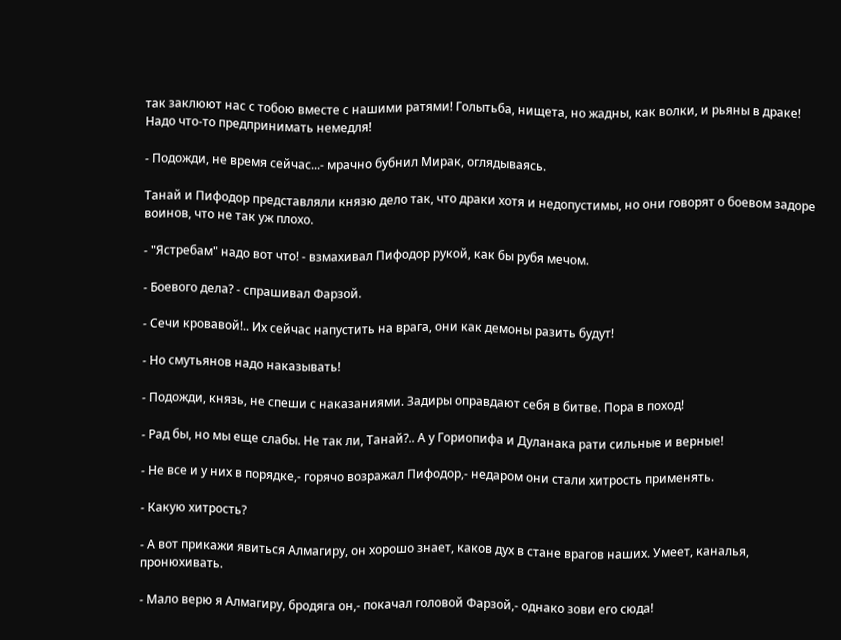так заклюют нас с тобою вместе с нашими ратями! Голытьба, нищета, но жадны, как волки, и рьяны в драке! Надо что-то предпринимать немедля!

- Подожди, не время сейчас...- мрачно бубнил Мирак, оглядываясь.

Танай и Пифодор представляли князю дело так, что драки хотя и недопустимы, но они говорят о боевом задоре воинов, что не так уж плохо.

- "Ястребам" надо вот что! - взмахивал Пифодор рукой, как бы рубя мечом.

- Боевого дела? - спрашивал Фарзой.

- Сечи кровавой!.. Их сейчас напустить на врага, они как демоны разить будут!

- Но смутьянов надо наказывать!

- Подожди, князь, не спеши с наказаниями. Задиры оправдают себя в битве. Пора в поход!

- Рад бы, но мы еще слабы. Не так ли, Танай?.. А у Гориопифа и Дуланака рати сильные и верные!

- Не все и у них в порядке,- горячо возражал Пифодор,- недаром они стали хитрость применять.

- Какую хитрость?

- А вот прикажи явиться Алмагиру, он хорошо знает, каков дух в стане врагов наших. Умеет, каналья, пронюхивать.

- Мало верю я Алмагиру, бродяга он,- покачал головой Фарзой,- однако зови его сюда!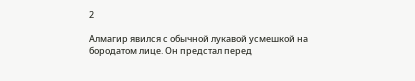2

Алмагир явился с обычной лукавой усмешкой на бородатом лице. Он предстал перед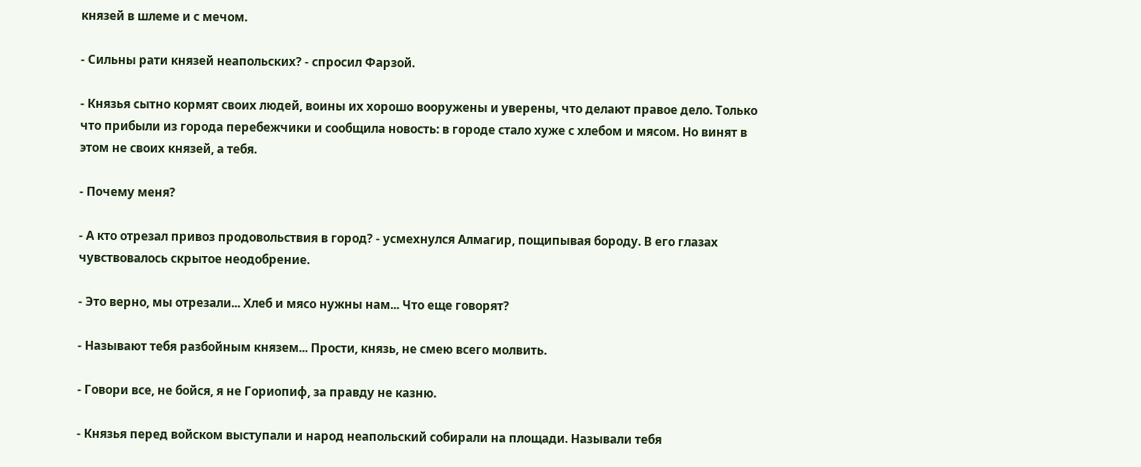князей в шлеме и с мечом.

- Сильны рати князей неапольских? - спросил Фарзой.

- Князья сытно кормят своих людей, воины их хорошо вооружены и уверены, что делают правое дело. Только что прибыли из города перебежчики и сообщила новость: в городе стало хуже с хлебом и мясом. Но винят в этом не своих князей, а тебя.

- Почему меня?

- А кто отрезал привоз продовольствия в город? - усмехнулся Алмагир, пощипывая бороду. В его глазах чувствовалось скрытое неодобрение.

- Это верно, мы отрезали... Хлеб и мясо нужны нам... Что еще говорят?

- Называют тебя разбойным князем... Прости, князь, не смею всего молвить.

- Говори все, не бойся, я не Гориопиф, за правду не казню.

- Князья перед войском выступали и народ неапольский собирали на площади. Называли тебя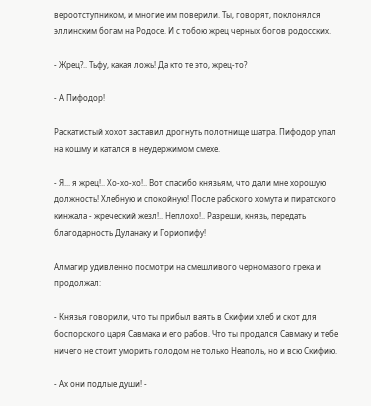вероотступником, и многие им поверили. Ты, говорят, поклонялся эллинским богам на Родосе. И с тобою жрец черных богов родосских.

- Жрец?.. Тьфу, какая ложь! Да кто те это, жрец-то?

- А Пифодор!

Раскатистый хохот заставил дрогнуть полотнище шатра. Пифодор упал на кошму и катался в неудержимом смехе.

- Я... я жрец!.. Хо-хо-хо!.. Вот спасибо князьям, что дали мне хорошую должность! Хлебную и спокойную! После рабского хомута и пиратского кинжала - жреческий жезл!.. Неплохо!.. Разреши, князь, передать благодарность Дуланаку и Гориопифу!

Алмагир удивленно посмотри на смешливого черномазого грека и продолжал:

- Князья говорили, что ты прибыл ваять в Скифии хлеб и скот для боспорского царя Савмака и его рабов. Что ты продался Савмаку и тебе ничего не стоит уморить голодом не только Неаполь, но и всю Скифию.

- Ах они подлые души! -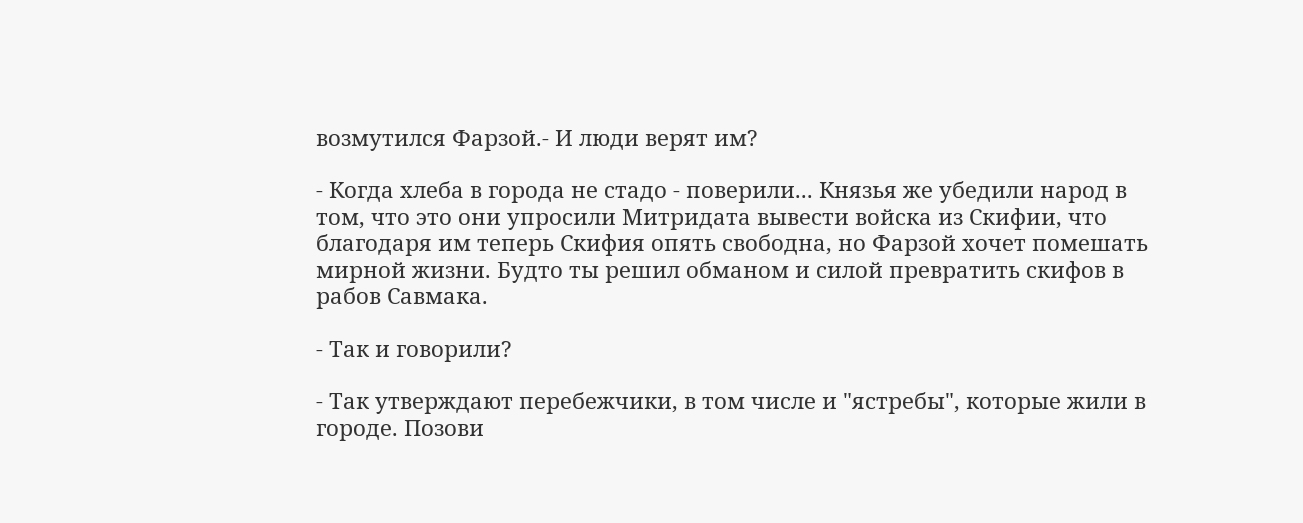возмутился Фарзой.- И люди верят им?

- Когда хлеба в города не стадо - поверили... Князья же убедили народ в том, что это они упросили Митридата вывести войска из Скифии, что благодаря им теперь Скифия опять свободна, но Фарзой хочет помешать мирной жизни. Будто ты решил обманом и силой превратить скифов в рабов Савмака.

- Так и говорили?

- Так утверждают перебежчики, в том числе и "ястребы", которые жили в городе. Позови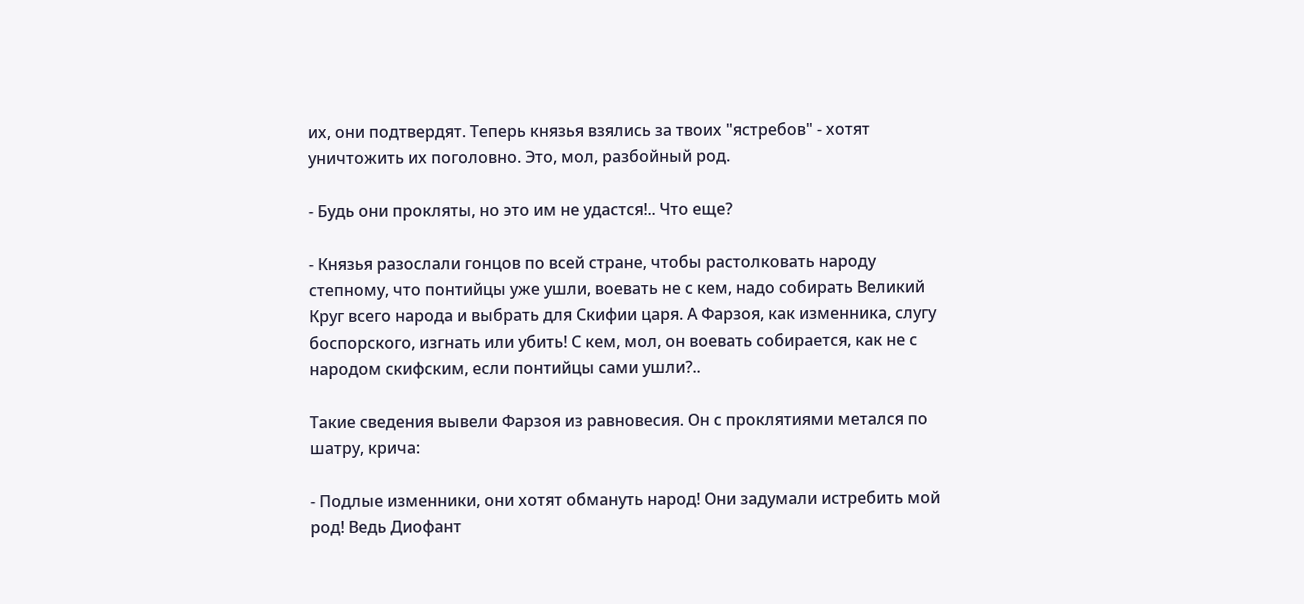их, они подтвердят. Теперь князья взялись за твоих "ястребов" - хотят уничтожить их поголовно. Это, мол, разбойный род.

- Будь они прокляты, но это им не удастся!.. Что еще?

- Князья разослали гонцов по всей стране, чтобы растолковать народу степному, что понтийцы уже ушли, воевать не с кем, надо собирать Великий Круг всего народа и выбрать для Скифии царя. А Фарзоя, как изменника, слугу боспорского, изгнать или убить! С кем, мол, он воевать собирается, как не с народом скифским, если понтийцы сами ушли?..

Такие сведения вывели Фарзоя из равновесия. Он с проклятиями метался по шатру, крича:

- Подлые изменники, они хотят обмануть народ! Они задумали истребить мой род! Ведь Диофант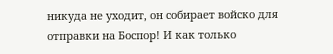никуда не уходит, он собирает войско для отправки на Боспор! И как только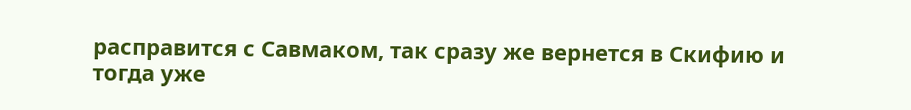расправится с Савмаком, так сразу же вернется в Скифию и тогда уже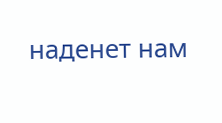наденет нам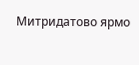Митридатово ярмо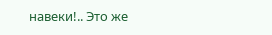навеки!.. Это же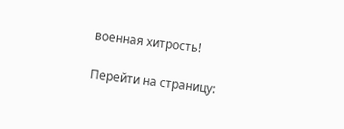военная хитрость!

Перейти на страницу: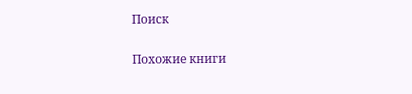Поиск

Похожие книги